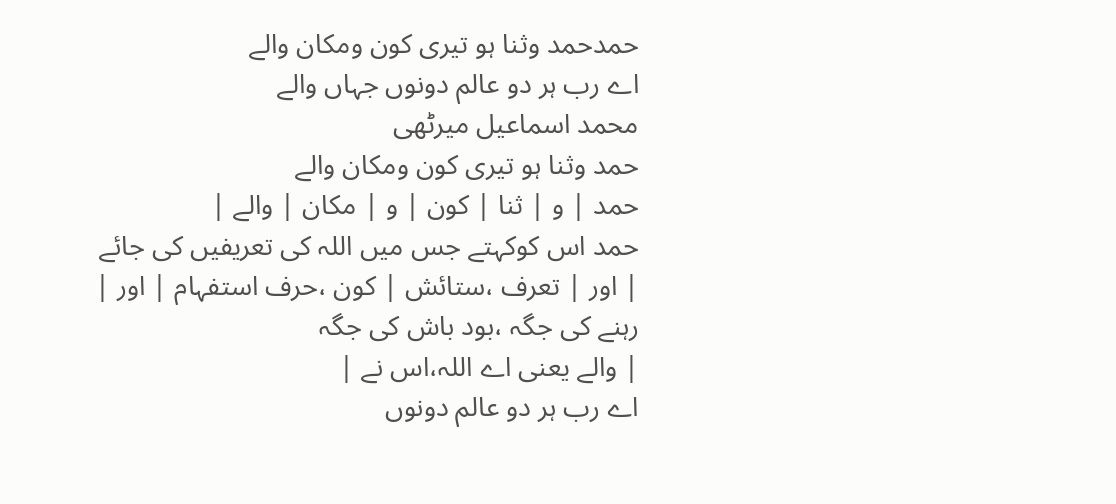حمدحمد وثنا ہو تیری کون ومکان والے
اے رب ہر دو عالم دونوں جہاں والے
محمد اسماعیل میرٹھی
حمد وثنا ہو تیری کون ومکان والے
حمد | و | ثنا | کون | و | مکان | والے |
حمد اس کوکہتے جس میں اللہ کی تعریفیں کی جائے | اور | تعرف ،ستائش | کون ،حرف استفہام | اور | رہنے کی جگہ ،بود باش کی جگہ
| والے یعنی اے اللہ،اس نے |
اے رب ہر دو عالم دونوں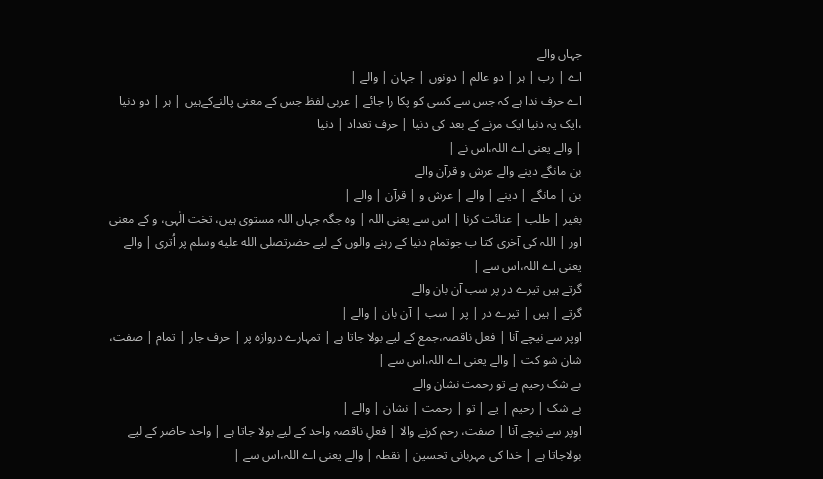جہاں والے
اے | رب | ہر | دو عالم | دونوں | جہان | والے |
اے حرف ندا ہے کہ جس سے کسی کو پکا را جائے | عربی لفظ جس کے معنی پالنےکےہیں | ہر | دو دنیا ،ایک یہ دنیا ایک مرنے کے بعد کی دنیا | حرف تعداد | دنیا
| والے یعنی اے اللہ،اس نے |
بن مانگے دینے والے عرش و قرآن والے
بن | مانگے | دینے | والے | عرش و | قرآن | والے |
بغیر | طلب | عنائت کرنا | اس سے یعنی اللہ | وہ جگہ جہاں اللہ مستوی ہیں، تخت الٰہی، و کے معنی اور | اللہ کی آخری کتا ب جوتمام دنیا کے رہنے والوں کے لیے حضرتصلى الله عليه وسلم پر اُتری | والے یعنی اے اللہ،اس سے |
گرتے ہیں تیرے در پر سب آن بان والے
گرتے | ہیں | تیرے در | پر | سب | آن بان | والے |
اوپر سے نیچے آنا | فعل ناقصہ،جمع کے لیے بولا جاتا ہے | تمہارے دروازہ پر | حرف جار | تمام | صفت، شان شو کت | والے یعنی اے اللہ،اس سے |
بے شک رحیم ہے تو رحمت نشان والے
بے شک | رحیم | یے | تو | رحمت | نشان | والے |
اوپر سے نیچے آنا | صفت، رحم کرنے والا | فعلِ ناقصہ واحد کے لیے بولا جاتا ہے | واحد حاضر کے لیے بولاجاتا ہے | خدا کی مہربانی تحسین | نقطہ | والے یعنی اے اللہ،اس سے |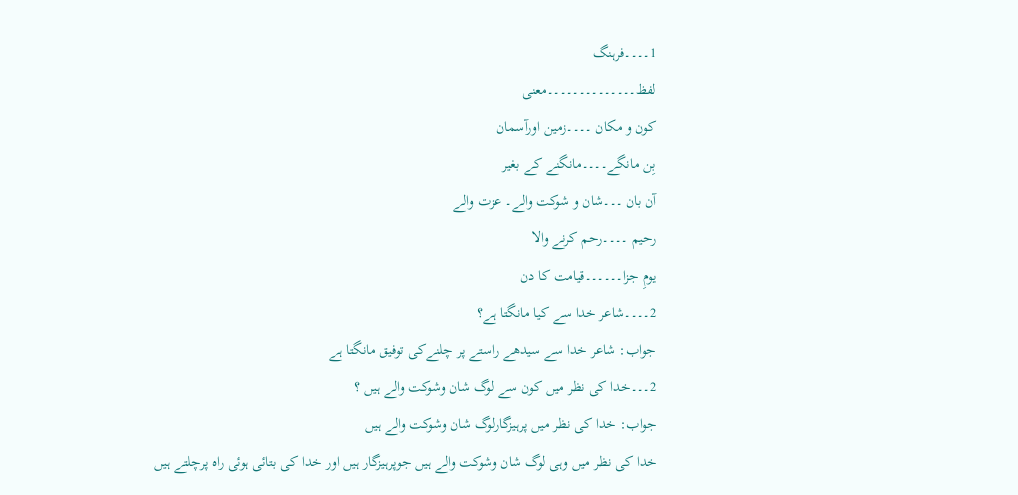1۔۔۔۔فرہنگ
لفظ۔۔۔۔۔۔۔۔۔۔۔۔۔۔معنی
کون و مکان ۔۔۔۔زمین اورآسمان
بِن مانگے۔۔۔۔مانگنے کے بغیر
آن بان ۔۔۔شان و شوکت والے۔ عزت والے
رحیم ۔۔۔۔رحم کرنے والا
یومِ جزا۔۔۔۔۔۔قیامت کا دن
2۔۔۔۔شاعر خدا سے کیا مانگتا ہے؟
جواب: شاعر خدا سے سیدھے راستے پر چلنےکی توفیق مانگتا ہے
2۔۔۔خدا کی نظر میں کون سے لوگ شان وشوکت والے ہیں ؟
جواب: خدا کی نظر میں پرہیزگارلوگ شان وشوکت والے ہیں
خدا کی نظر میں وہی لوگ شان وشوکت والے ہیں جوپرہیزگار ہیں اور خدا کی بتائی ہوئی راہ پرچلتے ہیں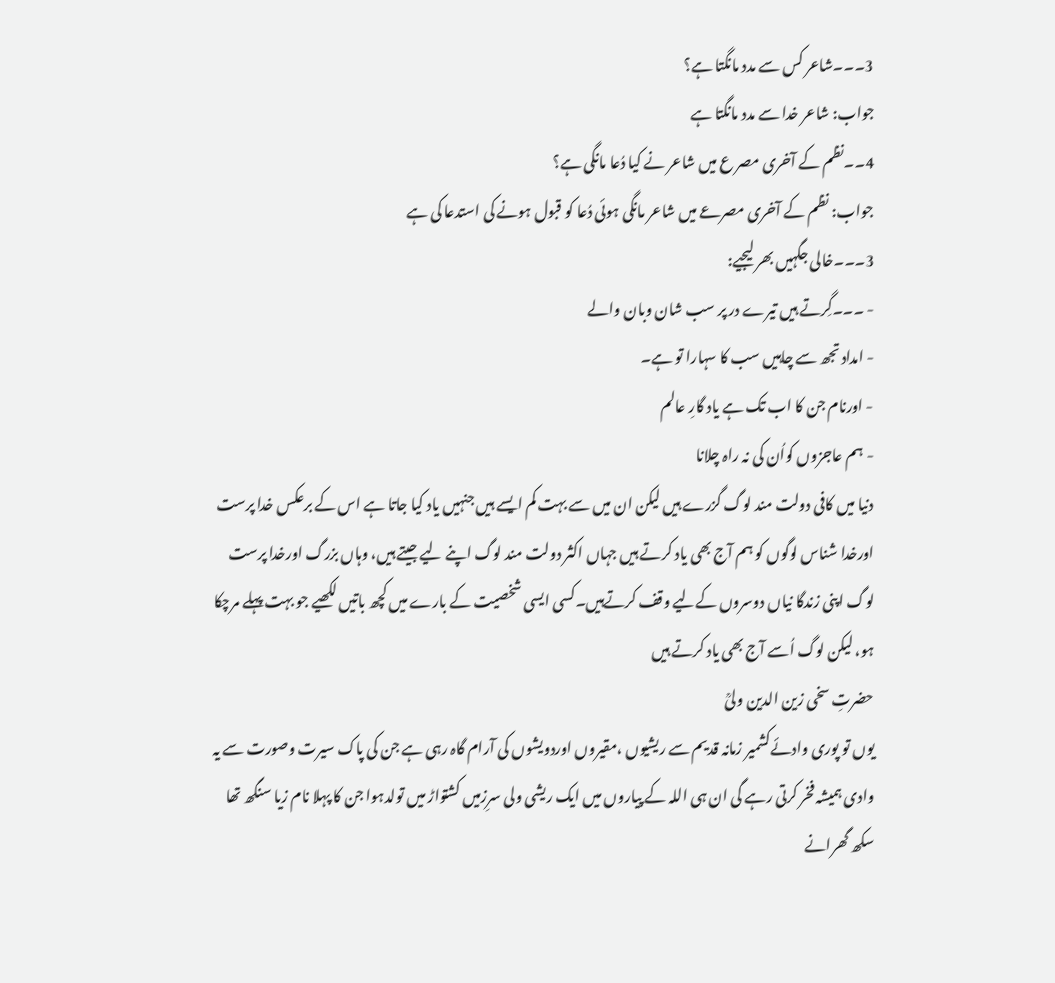3۔۔۔شاعر کس سے مدد مانگتا ہے؟
جواب: شاعر خدا سے مدد مانگتا ہے
4۔۔نظم کے آخری مصر ع میں شاعر نے کیا دُعا مانگی ہے؟
جواب: نظم کے آخری مصرعے میں شاعر مانگی ہوئی دُعا کو قبول ہونے کی استدعا کی ہے
3۔۔۔خالی جگہیں بھر لیجیے:
- ۔۔۔گِرتے ہیں تیرے در پر سب شان وبان والے
- امداد تجھ سے چاہیں سب کا سہارا تو ہے۔
- اورنام جن کا اب تک ہے یاد گارِ عالم
- ہم عاجزوں کواُن کی نہ راہ چلانا
دنیا میں کافی دولت مند لوگ گزرے ہیں لیکن ان میں سے بہت کم ایسے ہیں جنہیں یاد کیا جاتا ہے اس کے برعکس خدا پرست اورخدا شناس لوگوں کو ہم آج بھی یاد کرتے ہیں جہاں اکثر دولت مند لوگ اپنے لیے جیتے ہیں، وہاں بزرگ اورخدا پرست لوگ اپنی زندگا نیاں دوسروں کےلیے وقف کرتےہیں۔کسی ایسی شخصیت کے بارے میں کچھ باتیں لکھیے جو بہت پہلے مرچکا ہو، لیکن لوگ اُسے آج بھی یاد کرتے ہیں
حضرتِ سخی زین الدین ولیؒ
یوں تو پوری وادئےکشمیر زمانہ قدیم سے ریشیوں ،مقیروں اوردویشوں کی آرام گاہ رہی ہے جن کی پاک سیرت وصورت سے یہ وادی ہمیشہ فخر کرتی رہے گی ان ہی اللہ کے پیاروں میں ایک ریشی ولی سرِزمیں کشتواڑ میں تولدہوا جن کا پہلا نام زیا سنگھ تھا سکھ گھرانے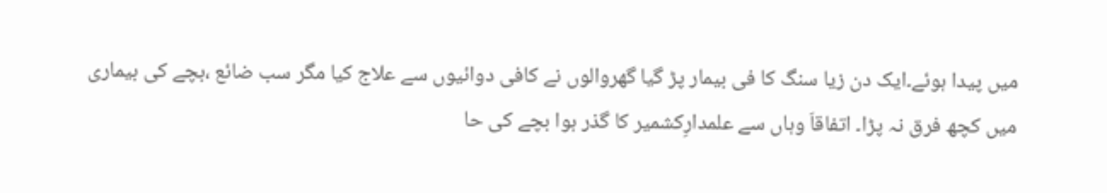میں پیدا ہوئے۔ایک دن زیا سنگ کا فی بیمار پڑ گیا گھروالوں نے کافی دوائیوں سے علاج کیا مگر سب ضائع ،بچے کی بیماری میں کچھ فرق نہ پڑا۔ اتفاقاَ وہاں سے علمدارِکشمیر کا گذر ہوا بچے کی حا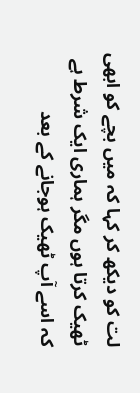لت کو دیکھ کر کہا کہ میں بچے کو ابھی ٹھیک کرتا ہوں مگر ہماری ایک شرط ہے کہ اسے آپ ٹھیک ہوجانے کے بعد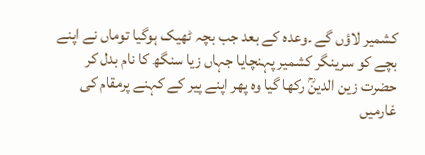کشمیر لاؤں گے ۔وعدہ کے بعد جب بچہ ٹھیک ہوگیا توماں نے اپنے بچے کو سرینگر کشمیر پہنچایا جہاں زیا سنگھ کا نام بدل کر حضرت زین الدینؒ رکھا گیا وہ پھر اپنے پیر کے کہنے پرمقام کی غارمیں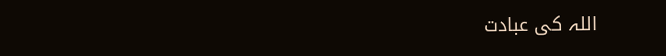اللہ کی عبادت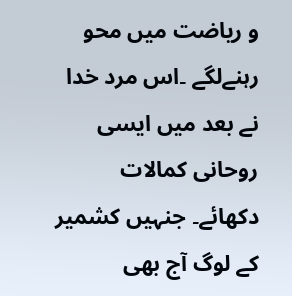و ریاضت میں محو رہنےلگے ۔اس مرد خدا نے بعد میں ایسی روحانی کمالات دکھائے۔ جنہیں کشمیر کے لوگ آج بھی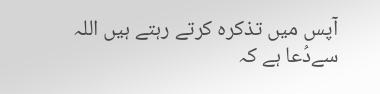آپس میں تذکرہ کرتے رہتے ہیں اللہ سےدُعا ہے کہ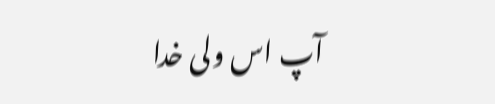آپ اس ولی خدا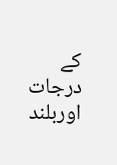کے درجات اوربلند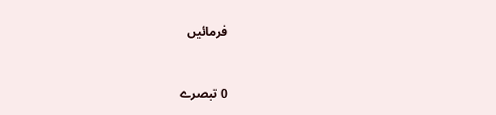فرمائیں


0 تبصرے